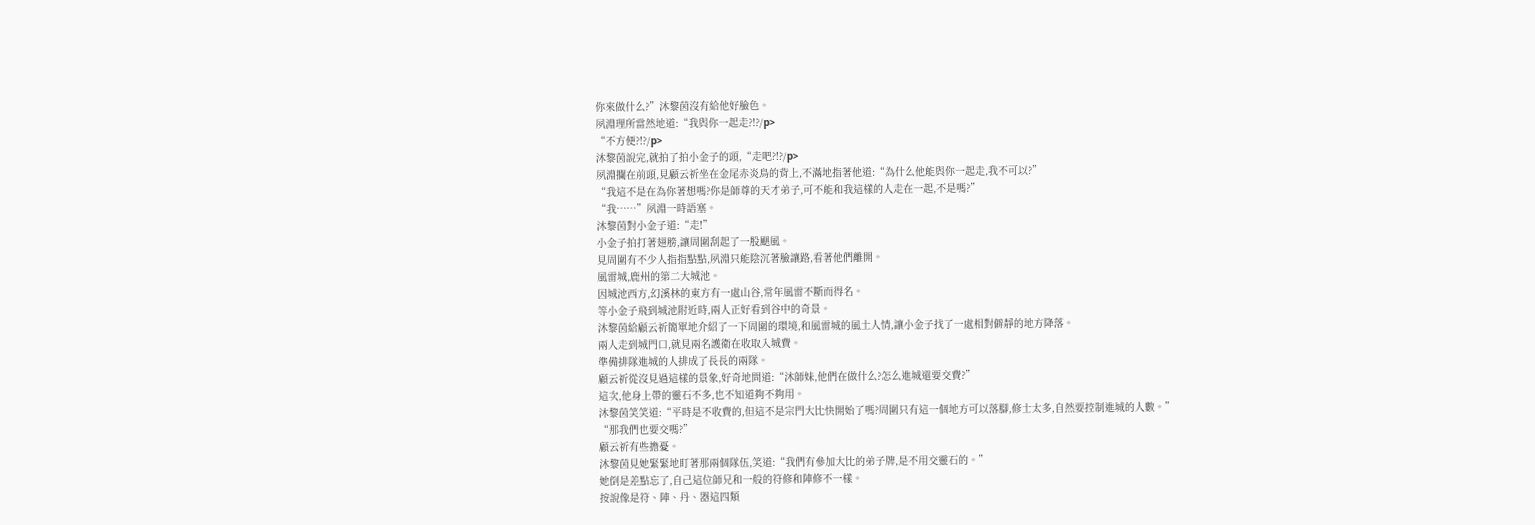你來做什么?”沐黎茵沒有給他好臉色。
夙淵理所當然地道:“我與你一起走?!?/p>
“不方便?!?/p>
沐黎茵說完,就拍了拍小金子的頭,“走吧?!?/p>
夙淵攔在前頭,見顧云祈坐在金尾赤炎鳥的背上,不滿地指著他道:“為什么他能與你一起走,我不可以?”
“我這不是在為你著想嗎?你是師尊的天才弟子,可不能和我這樣的人走在一起,不是嗎?”
“我……”夙淵一時語塞。
沐黎茵對小金子道:“走!”
小金子拍打著翅膀,讓周圍刮起了一股颶風。
見周圍有不少人指指點點,夙淵只能陰沉著臉讓路,看著他們離開。
風雷城,鹿州的第二大城池。
因城池西方,幻溪林的東方有一處山谷,常年風雷不斷而得名。
等小金子飛到城池附近時,兩人正好看到谷中的奇景。
沐黎茵給顧云祈簡單地介紹了一下周圍的環境,和風雷城的風土人情,讓小金子找了一處相對僻靜的地方降落。
兩人走到城門口,就見兩名護衛在收取入城費。
準備排隊進城的人排成了長長的兩隊。
顧云祈從沒見過這樣的景象,好奇地問道:“沐師妹,他們在做什么?怎么進城還要交費?”
這次,他身上帶的靈石不多,也不知道夠不夠用。
沐黎茵笑笑道:“平時是不收費的,但這不是宗門大比快開始了嗎?周圍只有這一個地方可以落腳,修士太多,自然要控制進城的人數。”
“那我們也要交嗎?”
顧云祈有些擔憂。
沐黎茵見她緊緊地盯著那兩個隊伍,笑道:“我們有參加大比的弟子牌,是不用交靈石的。”
她倒是差點忘了,自己這位師兄和一般的符修和陣修不一樣。
按說像是符、陣、丹、器這四類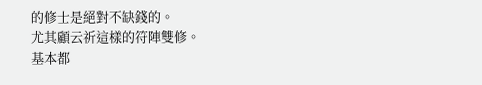的修士是絕對不缺錢的。
尤其顧云祈這樣的符陣雙修。
基本都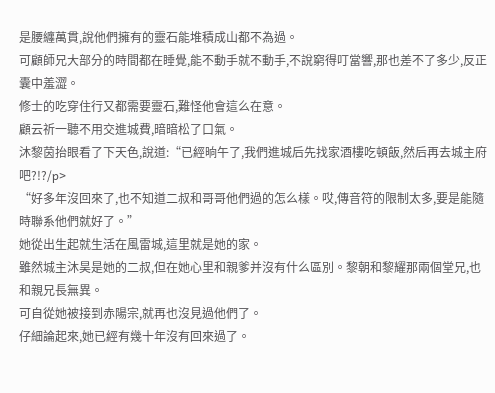是腰纏萬貫,說他們擁有的靈石能堆積成山都不為過。
可顧師兄大部分的時間都在睡覺,能不動手就不動手,不說窮得叮當響,那也差不了多少,反正囊中羞澀。
修士的吃穿住行又都需要靈石,難怪他會這么在意。
顧云祈一聽不用交進城費,暗暗松了口氣。
沐黎茵抬眼看了下天色,說道:“已經晌午了,我們進城后先找家酒樓吃頓飯,然后再去城主府吧?!?/p>
“好多年沒回來了,也不知道二叔和哥哥他們過的怎么樣。哎,傳音符的限制太多,要是能隨時聯系他們就好了。”
她從出生起就生活在風雷城,這里就是她的家。
雖然城主沐昊是她的二叔,但在她心里和親爹并沒有什么區別。黎朝和黎耀那兩個堂兄,也和親兄長無異。
可自從她被接到赤陽宗,就再也沒見過他們了。
仔細論起來,她已經有幾十年沒有回來過了。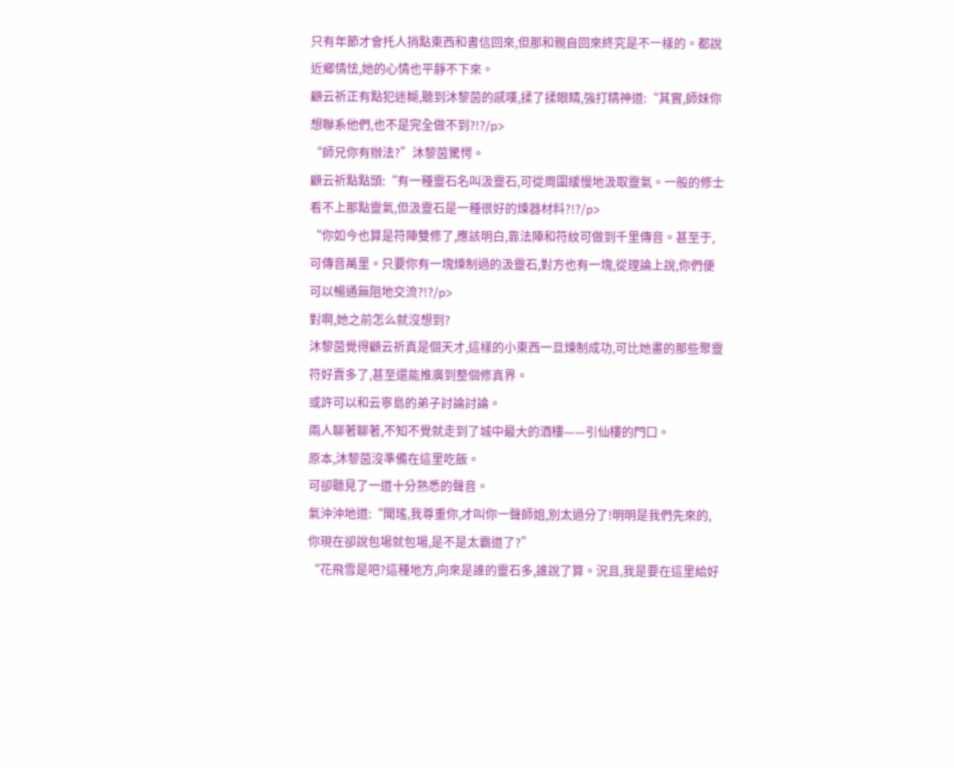只有年節才會托人捎點東西和書信回來,但那和親自回來終究是不一樣的。都說近鄉情怯,她的心情也平靜不下來。
顧云祈正有點犯迷糊,聽到沐黎茵的感嘆,揉了揉眼睛,強打精神道:“其實,師妹你想聯系他們,也不是完全做不到?!?/p>
“師兄你有辦法?”沐黎茵驚愕。
顧云祈點點頭:“有一種靈石名叫汲靈石,可從周圍緩慢地汲取靈氣。一般的修士看不上那點靈氣,但汲靈石是一種很好的煉器材料?!?/p>
“你如今也算是符陣雙修了,應該明白,靠法陣和符紋可做到千里傳音。甚至于,可傳音萬里。只要你有一塊煉制過的汲靈石,對方也有一塊,從理論上說,你們便可以暢通無阻地交流?!?/p>
對啊,她之前怎么就沒想到?
沐黎茵覺得顧云祈真是個天才,這樣的小東西一旦煉制成功,可比她畫的那些聚靈符好賣多了,甚至還能推廣到整個修真界。
或許可以和云寧島的弟子討論討論。
兩人聊著聊著,不知不覺就走到了城中最大的酒樓——引仙樓的門口。
原本,沐黎茵沒準備在這里吃飯。
可卻聽見了一道十分熟悉的聲音。
氣沖沖地道:“聞瑤,我尊重你,才叫你一聲師姐,別太過分了!明明是我們先來的,你現在卻說包場就包場,是不是太霸道了?”
“花飛雪是吧?這種地方,向來是誰的靈石多,誰說了算。況且,我是要在這里給好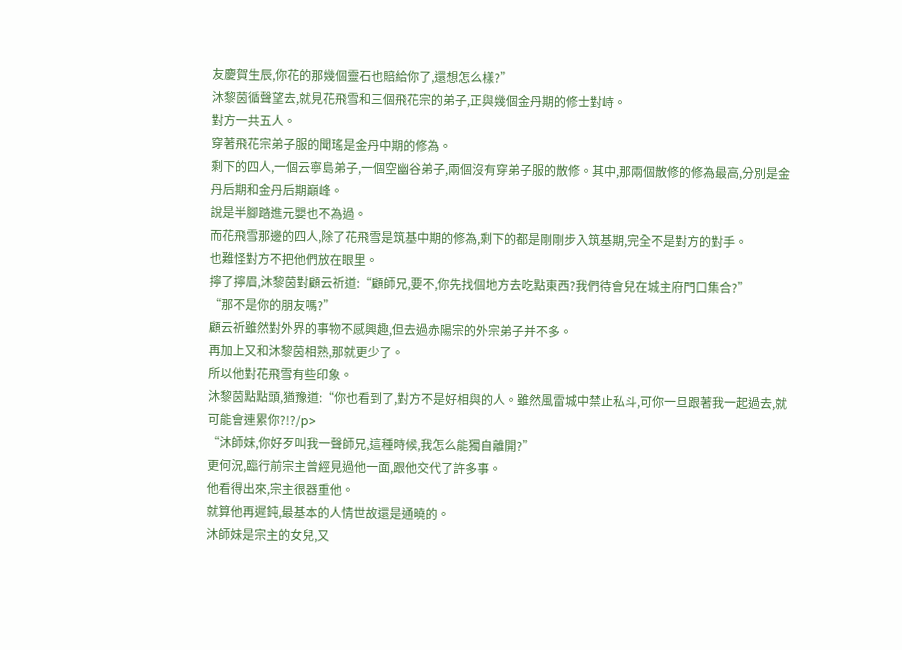友慶賀生辰,你花的那幾個靈石也賠給你了,還想怎么樣?”
沐黎茵循聲望去,就見花飛雪和三個飛花宗的弟子,正與幾個金丹期的修士對峙。
對方一共五人。
穿著飛花宗弟子服的聞瑤是金丹中期的修為。
剩下的四人,一個云寧島弟子,一個空幽谷弟子,兩個沒有穿弟子服的散修。其中,那兩個散修的修為最高,分別是金丹后期和金丹后期巔峰。
說是半腳踏進元嬰也不為過。
而花飛雪那邊的四人,除了花飛雪是筑基中期的修為,剩下的都是剛剛步入筑基期,完全不是對方的對手。
也難怪對方不把他們放在眼里。
擰了擰眉,沐黎茵對顧云祈道:“顧師兄,要不,你先找個地方去吃點東西?我們待會兒在城主府門口集合?”
“那不是你的朋友嗎?”
顧云祈雖然對外界的事物不感興趣,但去過赤陽宗的外宗弟子并不多。
再加上又和沐黎茵相熟,那就更少了。
所以他對花飛雪有些印象。
沐黎茵點點頭,猶豫道:“你也看到了,對方不是好相與的人。雖然風雷城中禁止私斗,可你一旦跟著我一起過去,就可能會連累你?!?/p>
“沐師妹,你好歹叫我一聲師兄,這種時候,我怎么能獨自離開?”
更何況,臨行前宗主曾經見過他一面,跟他交代了許多事。
他看得出來,宗主很器重他。
就算他再遲鈍,最基本的人情世故還是通曉的。
沐師妹是宗主的女兒,又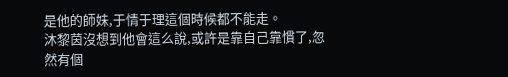是他的師妹,于情于理這個時候都不能走。
沐黎茵沒想到他會這么說,或許是靠自己靠慣了,忽然有個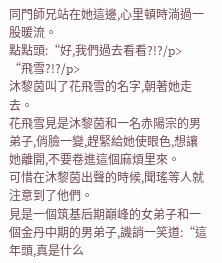同門師兄站在她這邊,心里頓時淌過一股暖流。
點點頭:“好,我們過去看看?!?/p>
“飛雪?!?/p>
沐黎茵叫了花飛雪的名字,朝著她走去。
花飛雪見是沐黎茵和一名赤陽宗的男弟子,俏臉一變,趕緊給她使眼色,想讓她離開,不要卷進這個麻煩里來。
可惜在沐黎茵出聲的時候,聞瑤等人就注意到了他們。
見是一個筑基后期巔峰的女弟子和一個金丹中期的男弟子,譏誚一笑道:“這年頭,真是什么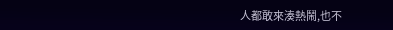人都敢來湊熱鬧,也不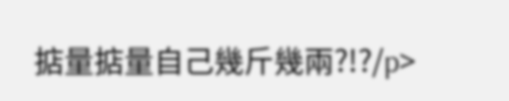掂量掂量自己幾斤幾兩?!?/p>